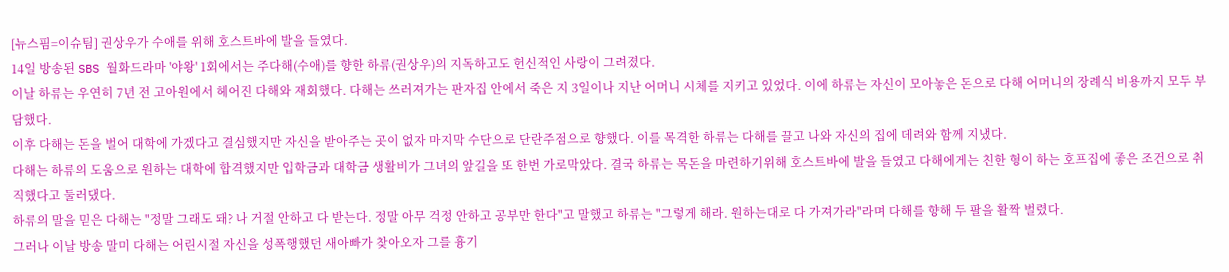[뉴스핌=이슈팀] 권상우가 수애를 위해 호스트바에 발을 들였다.
14일 방송된 SBS 월화드라마 '야왕' 1회에서는 주다해(수애)를 향한 하류(권상우)의 지독하고도 헌신적인 사랑이 그려졌다.
이날 하류는 우연히 7년 전 고아원에서 헤어진 다해와 재회했다. 다해는 쓰러져가는 판자집 안에서 죽은 지 3일이나 지난 어머니 시체를 지키고 있었다. 이에 하류는 자신이 모아놓은 돈으로 다해 어머니의 장례식 비용까지 모두 부담했다.
이후 다해는 돈을 벌어 대학에 가겠다고 결심했지만 자신을 받아주는 곳이 없자 마지막 수단으로 단란주점으로 향했다. 이를 목격한 하류는 다해를 끌고 나와 자신의 집에 데려와 함께 지냈다.
다해는 하류의 도움으로 원하는 대학에 합격했지만 입학금과 대학금 생활비가 그녀의 앞길을 또 한번 가로막았다. 결국 하류는 목돈을 마련하기위해 호스트바에 발을 들였고 다해에게는 친한 형이 하는 호프집에 좋은 조건으로 취직했다고 둘러댔다.
하류의 말을 믿은 다해는 "정말 그래도 돼? 나 거절 안하고 다 받는다. 정말 아무 걱정 안하고 공부만 한다"고 말했고 하류는 "그렇게 해라. 원하는대로 다 가져가라"라며 다해를 향해 두 팔을 활짝 벌렸다.
그러나 이날 방송 말미 다해는 어린시절 자신을 성폭행했던 새아빠가 찾아오자 그를 흉기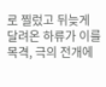로 찔렀고 뒤늦게 달려온 하류가 이를 목격, 극의 전개에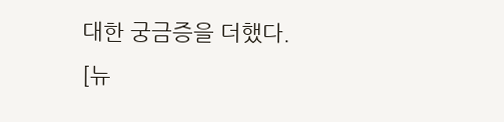대한 궁금증을 더했다.
[뉴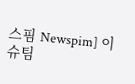스핌 Newspim] 이슈팀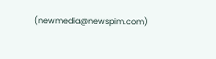(newmedia@newspim.com)